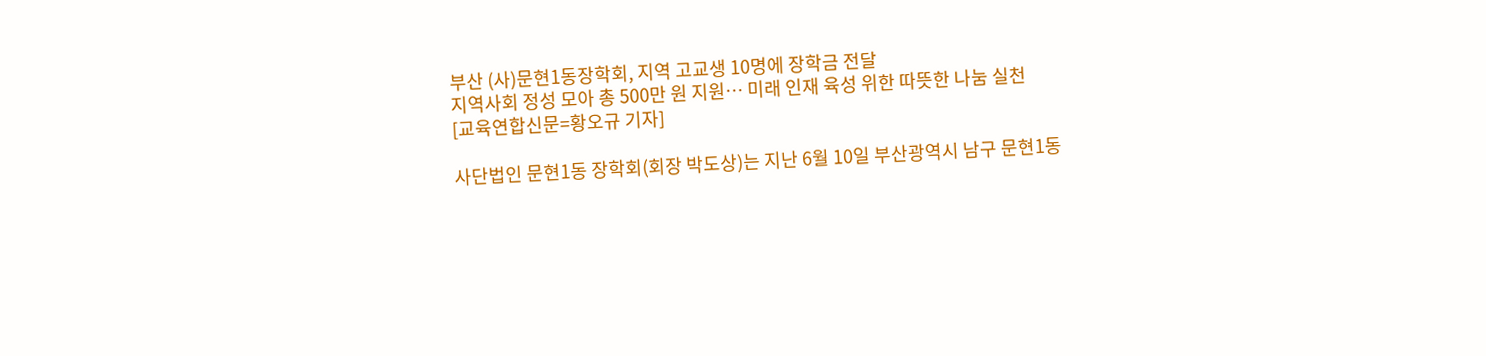부산 (사)문현1동장학회, 지역 고교생 10명에 장학금 전달
지역사회 정성 모아 총 500만 원 지원… 미래 인재 육성 위한 따뜻한 나눔 실천
[교육연합신문=황오규 기자]

사단법인 문현1동 장학회(회장 박도상)는 지난 6월 10일 부산광역시 남구 문현1동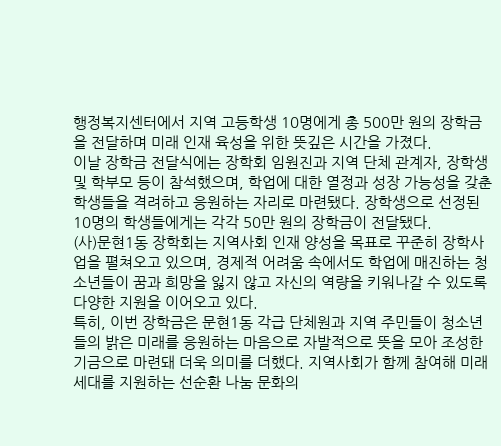행정복지센터에서 지역 고등학생 10명에게 총 500만 원의 장학금을 전달하며 미래 인재 육성을 위한 뜻깊은 시간을 가졌다.
이날 장학금 전달식에는 장학회 임원진과 지역 단체 관계자, 장학생 및 학부모 등이 참석했으며, 학업에 대한 열정과 성장 가능성을 갖춘 학생들을 격려하고 응원하는 자리로 마련됐다. 장학생으로 선정된 10명의 학생들에게는 각각 50만 원의 장학금이 전달됐다.
(사)문현1동 장학회는 지역사회 인재 양성을 목표로 꾸준히 장학사업을 펼쳐오고 있으며, 경제적 어려움 속에서도 학업에 매진하는 청소년들이 꿈과 희망을 잃지 않고 자신의 역량을 키워나갈 수 있도록 다양한 지원을 이어오고 있다.
특히, 이번 장학금은 문현1동 각급 단체원과 지역 주민들이 청소년들의 밝은 미래를 응원하는 마음으로 자발적으로 뜻을 모아 조성한 기금으로 마련돼 더욱 의미를 더했다. 지역사회가 함께 참여해 미래세대를 지원하는 선순환 나눔 문화의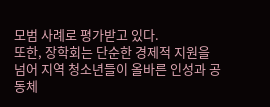모범 사례로 평가받고 있다.
또한, 장학회는 단순한 경제적 지원을 넘어 지역 청소년들이 올바른 인성과 공동체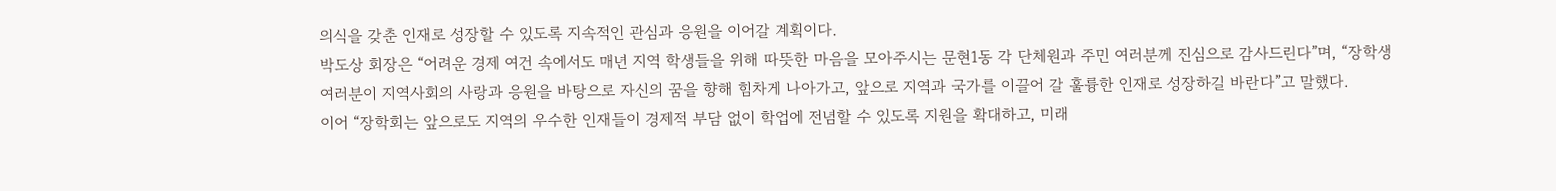의식을 갖춘 인재로 성장할 수 있도록 지속적인 관심과 응원을 이어갈 계획이다.
박도상 회장은 “어려운 경제 여건 속에서도 매년 지역 학생들을 위해 따뜻한 마음을 모아주시는 문현1동 각 단체원과 주민 여러분께 진심으로 감사드린다”며, “장학생 여러분이 지역사회의 사랑과 응원을 바탕으로 자신의 꿈을 향해 힘차게 나아가고, 앞으로 지역과 국가를 이끌어 갈 훌륭한 인재로 성장하길 바란다”고 말했다.
이어 “장학회는 앞으로도 지역의 우수한 인재들이 경제적 부담 없이 학업에 전념할 수 있도록 지원을 확대하고, 미래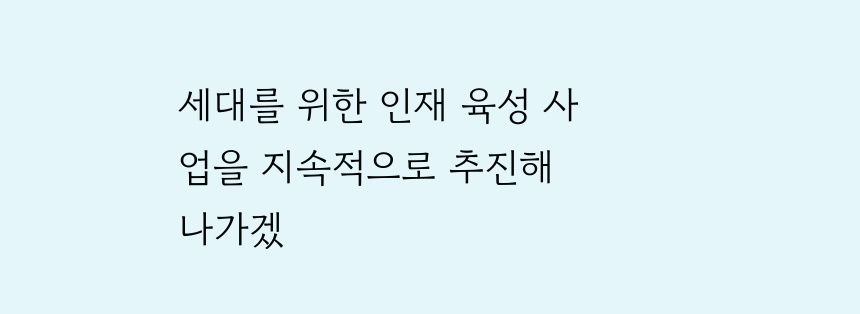세대를 위한 인재 육성 사업을 지속적으로 추진해 나가겠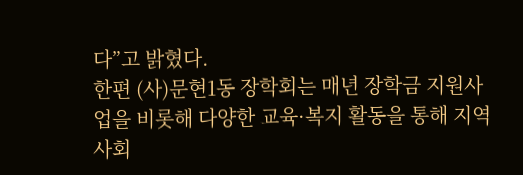다”고 밝혔다.
한편 (사)문현1동 장학회는 매년 장학금 지원사업을 비롯해 다양한 교육·복지 활동을 통해 지역사회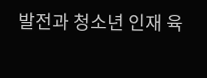발전과 청소년 인재 육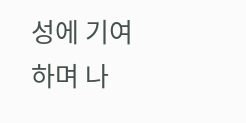성에 기여하며 나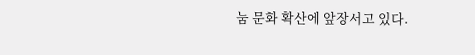눔 문화 확산에 앞장서고 있다.